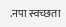.नपा स्वच्छता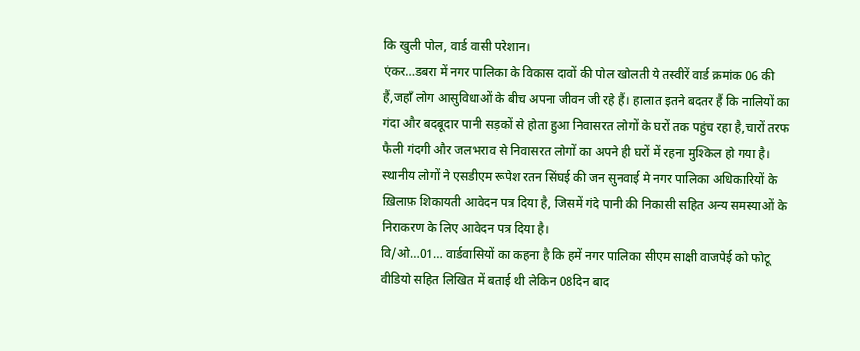कि खुली पोल, वार्ड वासी परेशान।
एंकर…डबरा में नगर पालिका के विकास दावों की पोल खोलती ये तस्वीरें वार्ड क्रमांक 06 की हैं,जहाँ लोग आसुविधाओं के बीच अपना जीवन जी रहे हैं। हालात इतने बदतर हैं कि नालियों का गंदा और बदबूदार पानी सड़कों से होता हुआ निवासरत लोगों के घरों तक पहुंच रहा है,चारों तरफ फैली गंदगी और जलभराव से निवासरत लोगों का अपने ही घरों में रहना मुश्किल हो गया है। स्थानीय लोगों ने एसडीएम रूपेश रतन सिंघई की जन सुनवाई मे नगर पालिका अधिकारियों के ख़िलाफ़ शिकायती आवेदन पत्र दिया है, जिसमें गंदे पानी की निकासी सहित अन्य समस्याओं के निराकरण के लिए आवेदन पत्र दिया है।
वि/ओ…01… वार्डवासियों का कहना है कि हमें नगर पालिका सीएम साक्षी वाजपेई को फोटू वीडियो सहित लिखित में बताई थी लेकिन 08दिन बाद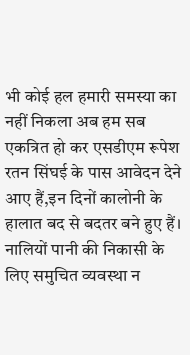भी कोई हल हमारी समस्या का नहीं निकला अब हम सब एकत्रित हो कर एसडीएम रूपेश रतन सिंघई के पास आवेदन देने आए हैं,इन दिनों कालोनी के हालात बद से बदतर बने हुए हैं। नालियों पानी की निकासी के लिए समुचित व्यवस्था न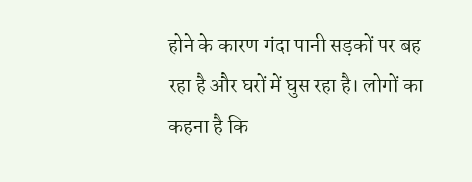होने के कारण गंदा पानी सड़कों पर बह रहा है और घरों में घुस रहा है। लोगों का कहना है कि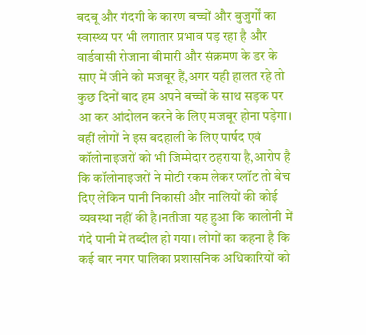बदबू और गंदगी के कारण बच्चों और बुजुर्गों का स्वास्थ्य पर भी लगातार प्रभाव पड़ रहा है और वार्डवासी रोजाना बीमारी और संक्रमण के डर के साए में जीने को मजबूर हैं,अगर यही हालत रहे तो कुछ दिनों बाद हम अपने बच्चों के साथ सड़क पर आ कर आंदोलन करने के लिए मजबूर होना पड़ेगा।
वहीं लोगों ने इस बदहाली के लिए पार्षद एवं कॉलोनाइजरों को भी जिम्मेदार ठहराया है,आरोप है कि कॉलोनाइजरों ने मोटी रकम लेकर प्लॉट तो बेच दिए लेकिन पानी निकासी और नालियों की कोई व्यवस्था नहीं की है।नतीजा यह हुआ कि कालोनी में गंदे पानी में तब्दील हो गया। लोगों का कहना है कि कई बार नगर पालिका प्रशासनिक अधिकारियों को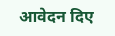आवेदन दिए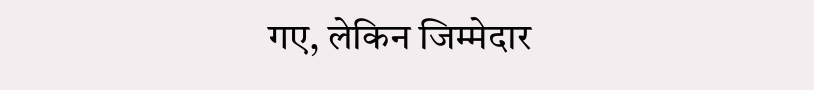गए, लेकिन जिम्मेदार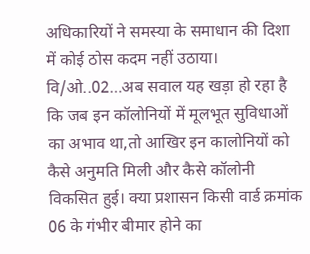अधिकारियों ने समस्या के समाधान की दिशा में कोई ठोस कदम नहीं उठाया।
वि/ओ..02…अब सवाल यह खड़ा हो रहा है कि जब इन कॉलोनियों में मूलभूत सुविधाओं का अभाव था,तो आखिर इन कालोनियों को कैसे अनुमति मिली और कैसे कॉलोनी विकसित हुई। क्या प्रशासन किसी वार्ड क्रमांक 06 के गंभीर बीमार होने का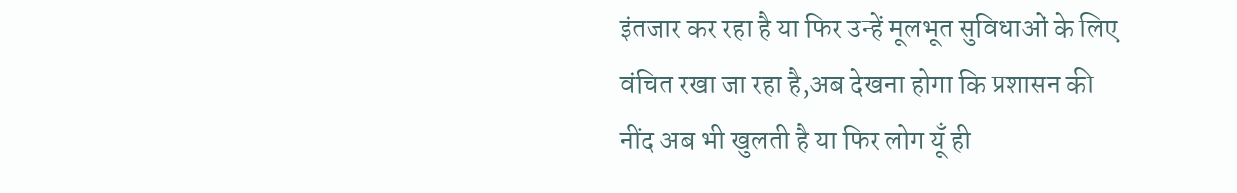इंतजार कर रहा है या फिर उन्हें मूलभूत सुविधाओं के लिए वंचित रखा जा रहा है,अब देखना होगा कि प्रशासन की नींद अब भी खुलती है या फिर लोग यूँ ही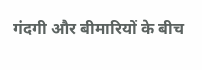गंदगी और बीमारियों के बीच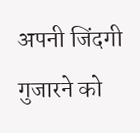अपनी जिंदगी गुजारने को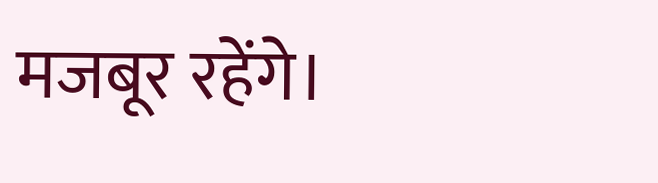मजबूर रहेंगे।